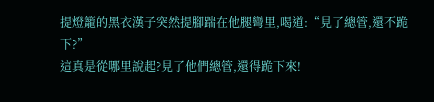提燈籠的黑衣漢子突然提腳踹在他腿彎里,喝道:“見了總管,還不跪下?”
這真是從哪里說起?見了他們總管,還得跪下來!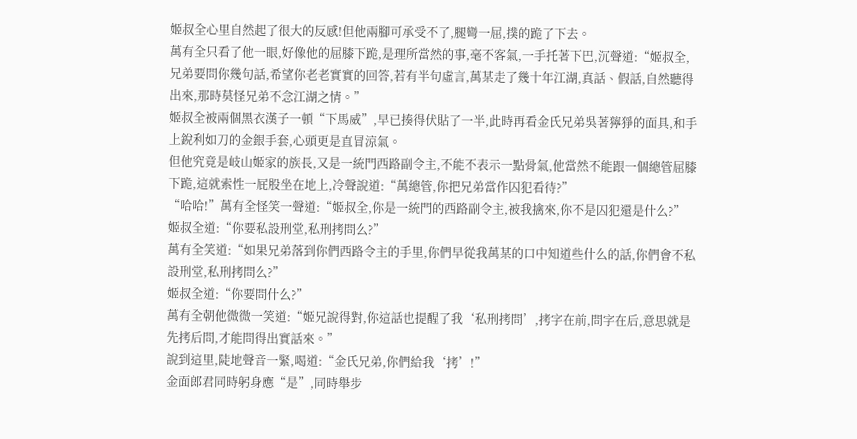姬叔全心里自然起了很大的反感!但他兩腳可承受不了,腿彎一屈,撲的跪了下去。
萬有全只看了他一眼,好像他的屈膝下跪,是理所當然的事,毫不客氣,一手托著下巴,沉聲道:“姬叔全,兄弟要問你幾句話,希望你老老實實的回答,若有半句虛言,萬某走了幾十年江湖,真話、假話,自然聽得出來,那時莫怪兄弟不念江湖之情。”
姬叔全被兩個黑衣漢子一頓“下馬威”,早已揍得伏貼了一半,此時再看金氏兄弟吳著獰猙的面具,和手上銳利如刀的金銀手套,心頭更是直冒涼氣。
但他究竟是岐山姬家的族長,又是一統門西路副令主,不能不表示一點骨氣,他當然不能跟一個總管屈膝下跪,這就索性一屁股坐在地上,冷聲說道:“萬總管,你把兄弟當作囚犯看待?”
“哈哈!”萬有全怪笑一聲道:“姬叔全,你是一統門的西路副令主,被我擒來,你不是囚犯還是什么?”
姬叔全道:“你要私設刑堂,私刑拷問么?”
萬有全笑道:“如果兄弟落到你們西路令主的手里,你們早從我萬某的口中知道些什么的話,你們會不私設刑堂,私刑拷問么?”
姬叔全道:“你要問什么?”
萬有全朝他微微一笑道:“姬兄說得對,你這話也提醒了我‘私刑拷問’,拷字在前,問字在后,意思就是先拷后問,才能問得出實話來。”
說到這里,陡地聲音一緊,喝道:“金氏兄弟,你們給我‘拷’!”
金面郎君同時躬身應“是”,同時舉步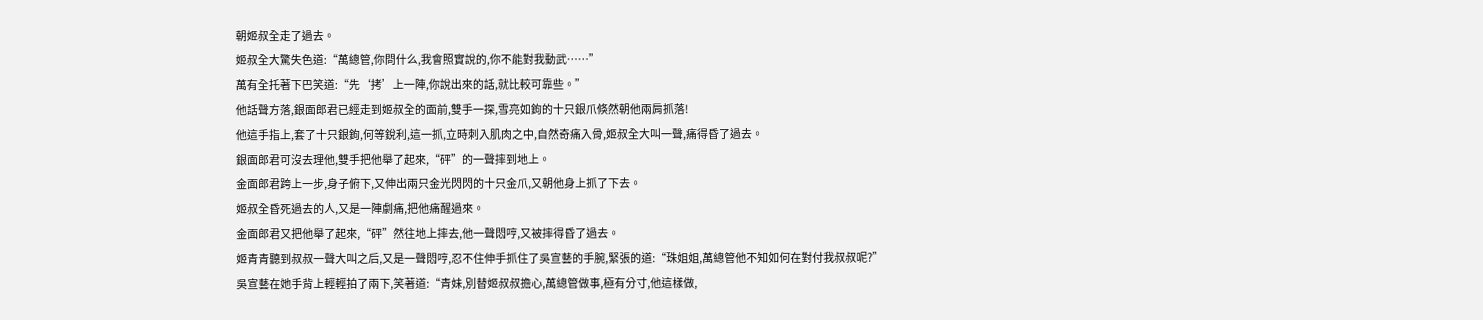朝姬叔全走了過去。
姬叔全大驚失色道:“萬總管,你問什么,我會照實說的,你不能對我動武……”
萬有全托著下巴笑道:“先‘拷’上一陣,你說出來的話,就比較可靠些。”
他話聲方落,銀面郎君已經走到姬叔全的面前,雙手一探,雪亮如鉤的十只銀爪倏然朝他兩肩抓落!
他這手指上,套了十只銀鉤,何等銳利,這一抓,立時刺入肌肉之中,自然奇痛入骨,姬叔全大叫一聲,痛得昏了過去。
銀面郎君可沒去理他,雙手把他舉了起來,“砰”的一聲摔到地上。
金面郎君跨上一步,身子俯下,又伸出兩只金光閃閃的十只金爪,又朝他身上抓了下去。
姬叔全昏死過去的人,又是一陣劇痛,把他痛醒過來。
金面郎君又把他舉了起來,“砰”然往地上摔去,他一聲悶哼,又被摔得昏了過去。
姬青青聽到叔叔一聲大叫之后,又是一聲悶哼,忍不住伸手抓住了吳宣藝的手腕,緊張的道:“珠姐姐,萬總管他不知如何在對付我叔叔呢?”
吳宣藝在她手背上輕輕拍了兩下,笑著道:“青妹,別替姬叔叔擔心,萬總管做事,極有分寸,他這樣做,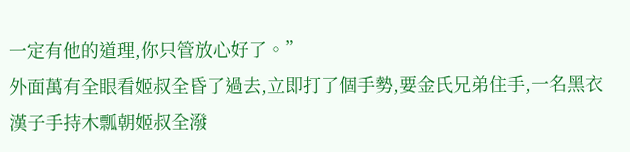一定有他的道理,你只管放心好了。”
外面萬有全眼看姬叔全昏了過去,立即打了個手勢,要金氏兄弟住手,一名黑衣漢子手持木瓢朝姬叔全潑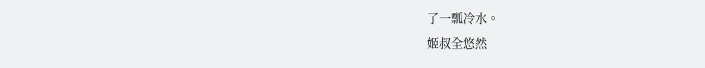了一瓢冷水。
姬叔全悠然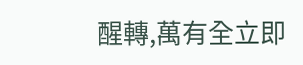醒轉,萬有全立即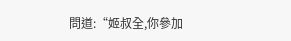問道:“姬叔全,你參加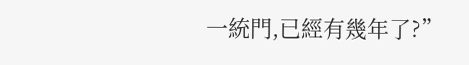一統門,已經有幾年了?”